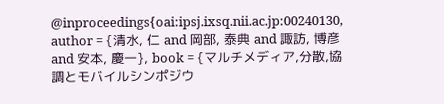@inproceedings{oai:ipsj.ixsq.nii.ac.jp:00240130, author = {清水, 仁 and 岡部, 泰典 and 諏訪, 博彦 and 安本, 慶一}, book = {マルチメディア,分散,協調とモバイルシンポジウ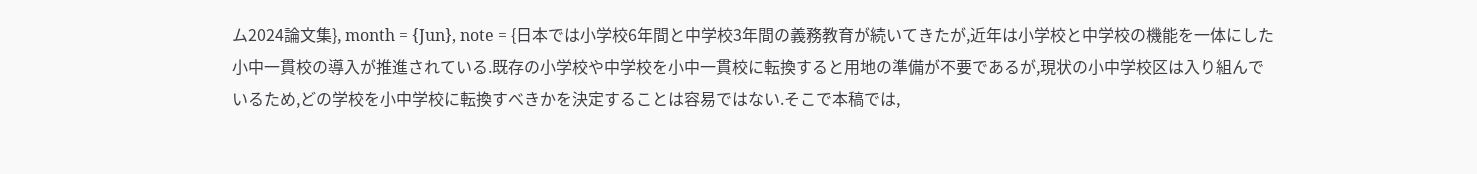ム2024論文集}, month = {Jun}, note = {日本では小学校6年間と中学校3年間の義務教育が続いてきたが,近年は小学校と中学校の機能を一体にした小中一貫校の導入が推進されている.既存の小学校や中学校を小中一貫校に転換すると用地の準備が不要であるが,現状の小中学校区は入り組んでいるため,どの学校を小中学校に転換すべきかを決定することは容易ではない.そこで本稿では,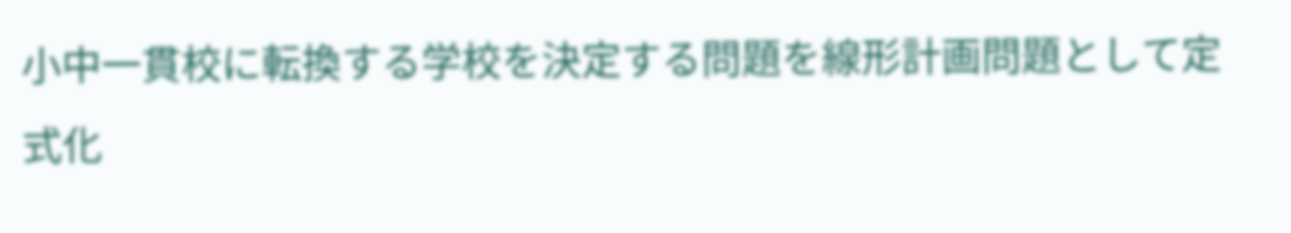小中一貫校に転換する学校を決定する問題を線形計画問題として定式化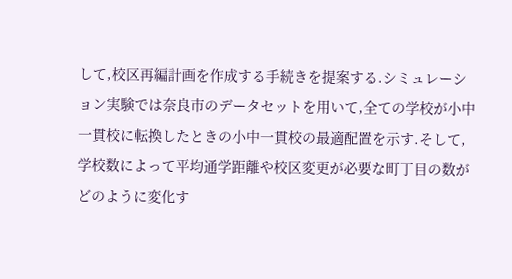して,校区再編計画を作成する手続きを提案する.シミュレーション実験では奈良市のデータセットを用いて,全ての学校が小中一貫校に転換したときの小中一貫校の最適配置を示す.そして,学校数によって平均通学距離や校区変更が必要な町丁目の数がどのように変化す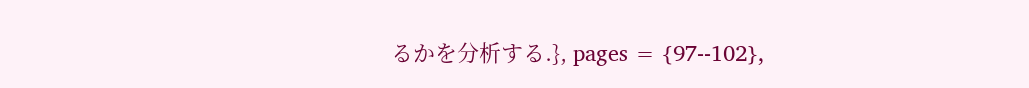るかを分析する.}, pages = {97--102},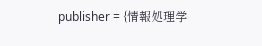publisher = {情報処理学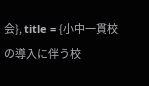会}, title = {小中一貫校の導入に伴う校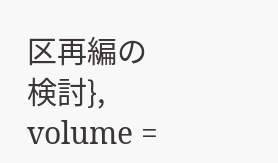区再編の検討}, volume =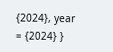{2024}, year = {2024} }